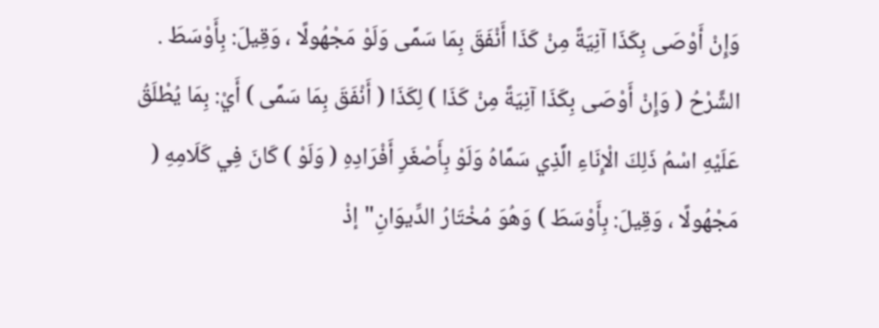وَإِنْ أَوْصَى بِكَذَا آنِيَةً مِنْ كَذَا أَنْفَقَ بِمَا سَمَّى وَلَوْ مَجْهُولًا ، وَقِيلَ: بِأَوْسَطَ .
الشَّرْحُ ( وَإِنْ أَوْصَى بِكَذَا آنِيَةً مِنْ كَذَا ) لِكَذَا ( أَنْفَقَ بِمَا سَمَّى ) أَيْ: بِمَا يُطْلَقُ عَلَيْهِ اسْمُ ذَلِكَ الْإِنَاءِ الَّذِي سَمَّاهُ وَلَوْ بِأَصْغَرِ أَفْرَادِهِ ( وَلَوْ ) كَانَ فِي كَلَامِهِ ( مَجْهُولًا ، وَقِيلَ: بِأَوْسَطَ ) وَهُوَ مُخْتَارُ الدِّيوَانِ"إذْ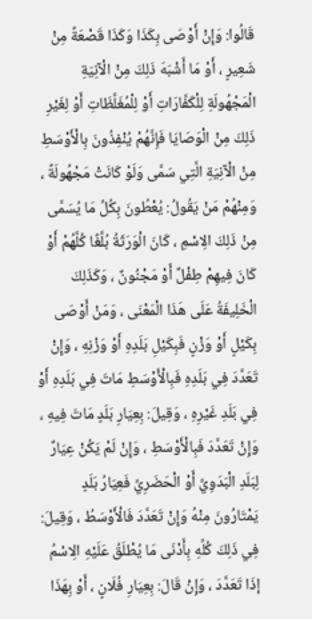قَالُوا: وَإِنْ أَوْصَى بِكَذَا وَكَذَا قَصْعَةً مِنْ شَعِيرٍ ، أَوْ مَا أَشْبَهَ ذَلِكَ مِنْ الْآنِيَةِ الْمَجْهُولَةِ لِلْكَفَّارَاتِ أَوْ لِلْمُغَلَّظَاتِ أَوْ لِغَيْرِ ذَلِكَ مِنْ الْوَصَايَا فَإِنَّهُمْ يُنْفِذُونَ بِالْأَوْسَطِ مِنْ الْآنِيَةِ الَّتِي سَمَّى وَلَوْ كَانَتْ مَجْهُولَةً ، وَمِنْهُمْ مَنْ يَقُولُ: يُعْطُونَ بِكُلِّ مَا يُسَمَّى مِنْ ذَلِكَ الِاسْمِ ، كَانَ الْوَرَثَةُ بُلَّغًا كُلَّهُمْ أَوْ كَانَ فِيهِمْ طِفْلٌ أَوْ مَجْنُونٌ ، وَكَذَلِكَ الْخَلِيفَةُ عَلَى هَذَا الْمَعْنَى ، وَمَنْ أَوْصَى بِكَيْلٍ أَوْ وَزْنٍ فَبِكَيْلِ بَلَدِهِ أَوْ وَزْنِهِ ، وَإِنْ تَعَدَّدَ فِي بَلَدِهِ فَبِالْأَوْسَطِ مَاتَ فِي بَلَدِهِ أَوْ فِي بَلَدِ غَيْرِهِ ، وَقِيلَ: بِعِيَارِ بَلَدٍ مَاتَ فِيهِ ، وَإِنْ تَعَدَّدَ فَبِالْأَوْسَطِ ، وَإِنْ لَمْ يَكُنْ عِيَارٌ لِبَلَدِ الْبَدَوِيِّ أَوْ الْحَضَرِيِّ فَعِيَارُ بَلَدٍ يَمْتَارُونَ مِنْهُ وَإِنْ تَعَدَّدَ فَالْأَوْسَطُ ، وَقِيلَ: فِي ذَلِكَ كُلِّهِ بِأَدْنَى مَا يُطْلَقُ عَلَيْهِ الِاسْمُ إذَا تَعَدَّدَ ، وَإِنْ قَالَ: بِعِيَارِ فُلَانٍ ، أَوْ بِهَذَا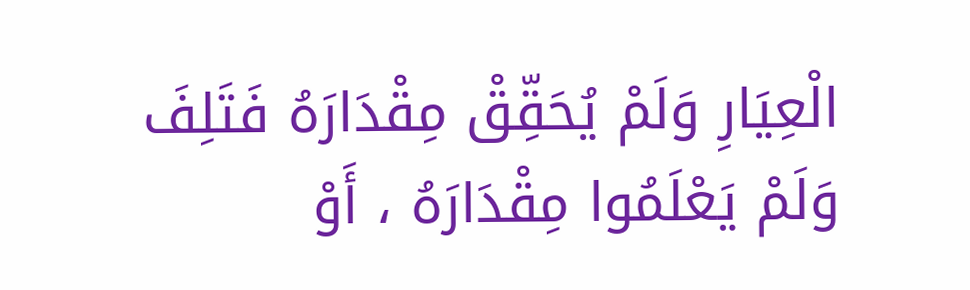الْعِيَارِ وَلَمْ يُحَقِّقْ مِقْدَارَهُ فَتَلِفَ وَلَمْ يَعْلَمُوا مِقْدَارَهُ ، أَوْ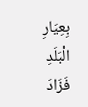بِعِيَارِ الْبَلَدِ فَزَادَ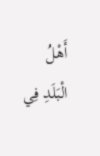أَهْلُ الْبَلَدِ فِي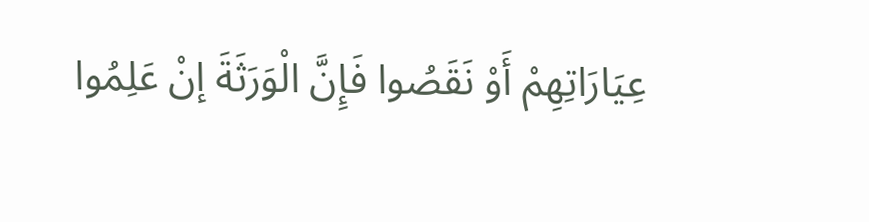عِيَارَاتِهِمْ أَوْ نَقَصُوا فَإِنَّ الْوَرَثَةَ إنْ عَلِمُوا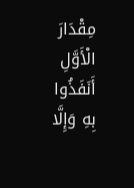مِقْدَارَ الْأَوَّلِ أَنَفَذُوا بِهِ وَإِلَّا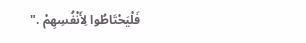فَلْيَحْتَاطُوا لِأَنْفُسِهِمْ ."